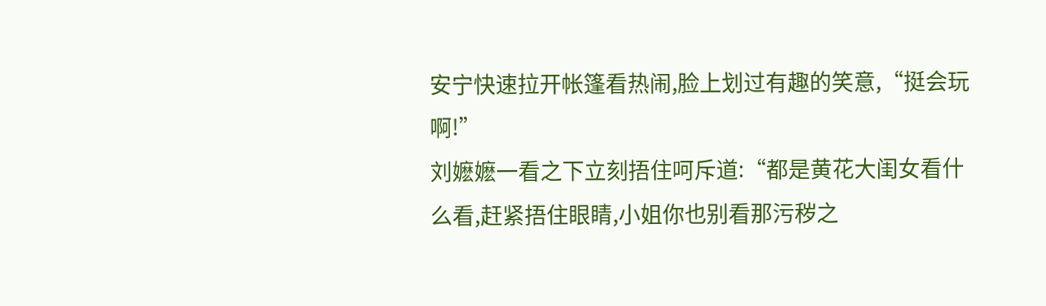安宁快速拉开帐篷看热闹,脸上划过有趣的笑意,“挺会玩啊!”
刘嬷嬷一看之下立刻捂住呵斥道:“都是黄花大闺女看什么看,赶紧捂住眼睛,小姐你也别看那污秽之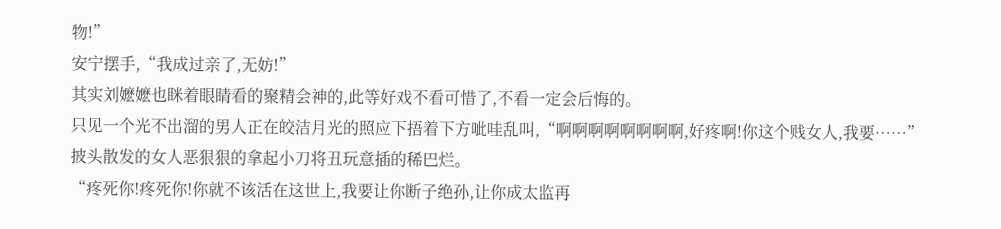物!”
安宁摆手,“我成过亲了,无妨!”
其实刘嬷嬷也眯着眼睛看的聚精会神的,此等好戏不看可惜了,不看一定会后悔的。
只见一个光不出溜的男人正在皎洁月光的照应下捂着下方呲哇乱叫,“啊啊啊啊啊啊啊啊,好疼啊!你这个贱女人,我要……”
披头散发的女人恶狠狠的拿起小刀将丑玩意插的稀巴烂。
“疼死你!疼死你!你就不该活在这世上,我要让你断子绝孙,让你成太监再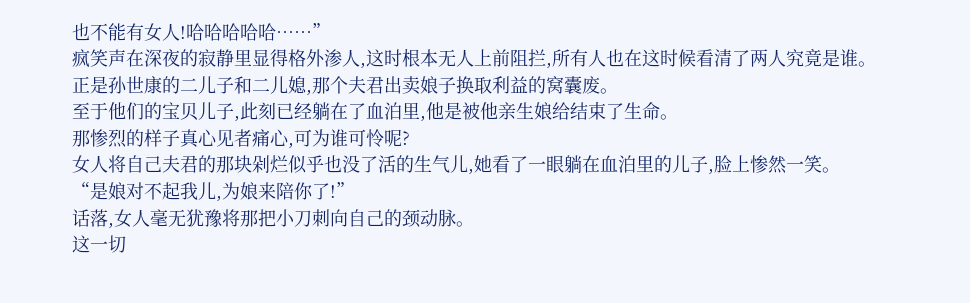也不能有女人!哈哈哈哈哈……”
疯笑声在深夜的寂静里显得格外渗人,这时根本无人上前阻拦,所有人也在这时候看清了两人究竟是谁。
正是孙世康的二儿子和二儿媳,那个夫君出卖娘子换取利益的窝囊废。
至于他们的宝贝儿子,此刻已经躺在了血泊里,他是被他亲生娘给结束了生命。
那惨烈的样子真心见者痛心,可为谁可怜呢?
女人将自己夫君的那块剁烂似乎也没了活的生气儿,她看了一眼躺在血泊里的儿子,脸上惨然一笑。
“是娘对不起我儿,为娘来陪你了!”
话落,女人毫无犹豫将那把小刀刺向自己的颈动脉。
这一切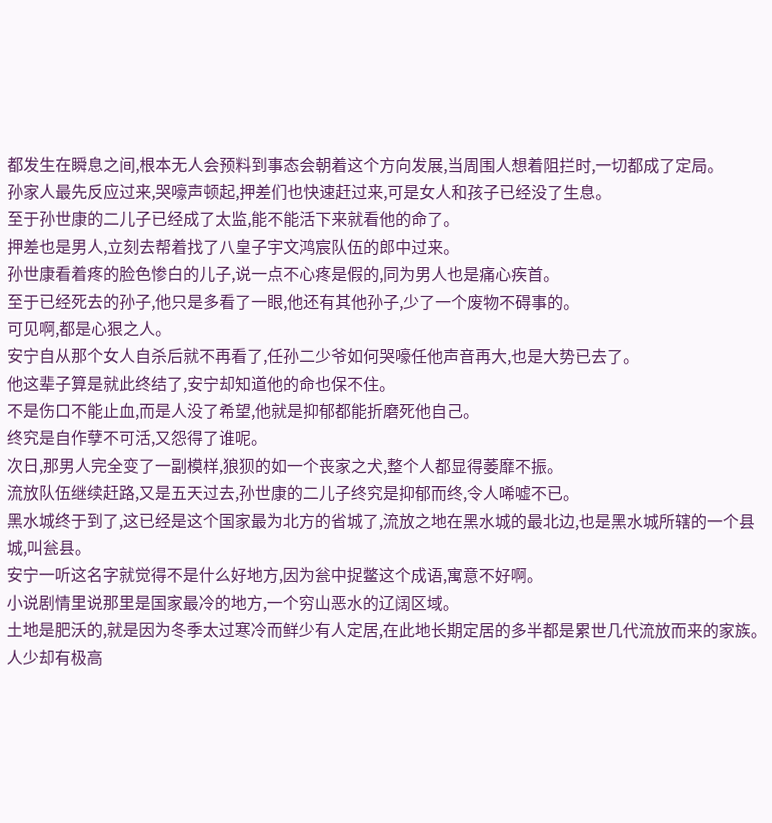都发生在瞬息之间,根本无人会预料到事态会朝着这个方向发展,当周围人想着阻拦时,一切都成了定局。
孙家人最先反应过来,哭嚎声顿起,押差们也快速赶过来,可是女人和孩子已经没了生息。
至于孙世康的二儿子已经成了太监,能不能活下来就看他的命了。
押差也是男人,立刻去帮着找了八皇子宇文鸿宸队伍的郎中过来。
孙世康看着疼的脸色惨白的儿子,说一点不心疼是假的,同为男人也是痛心疾首。
至于已经死去的孙子,他只是多看了一眼,他还有其他孙子,少了一个废物不碍事的。
可见啊,都是心狠之人。
安宁自从那个女人自杀后就不再看了,任孙二少爷如何哭嚎任他声音再大,也是大势已去了。
他这辈子算是就此终结了,安宁却知道他的命也保不住。
不是伤口不能止血,而是人没了希望,他就是抑郁都能折磨死他自己。
终究是自作孽不可活,又怨得了谁呢。
次日,那男人完全变了一副模样,狼狈的如一个丧家之犬,整个人都显得萎靡不振。
流放队伍继续赶路,又是五天过去,孙世康的二儿子终究是抑郁而终,令人唏嘘不已。
黑水城终于到了,这已经是这个国家最为北方的省城了,流放之地在黑水城的最北边,也是黑水城所辖的一个县城,叫瓮县。
安宁一听这名字就觉得不是什么好地方,因为瓮中捉鳖这个成语,寓意不好啊。
小说剧情里说那里是国家最冷的地方,一个穷山恶水的辽阔区域。
土地是肥沃的,就是因为冬季太过寒冷而鲜少有人定居,在此地长期定居的多半都是累世几代流放而来的家族。
人少却有极高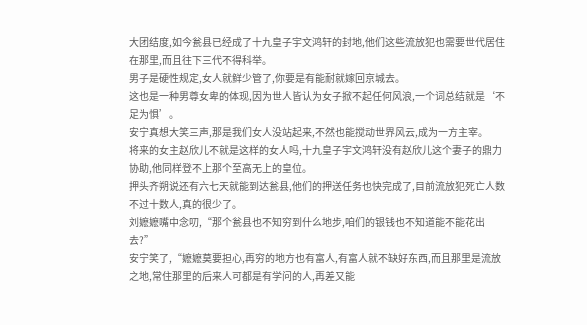大团结度,如今瓮县已经成了十九皇子宇文鸿轩的封地,他们这些流放犯也需要世代居住在那里,而且往下三代不得科举。
男子是硬性规定,女人就鲜少管了,你要是有能耐就嫁回京城去。
这也是一种男尊女卑的体现,因为世人皆认为女子掀不起任何风浪,一个词总结就是‘不足为惧’。
安宁真想大笑三声,那是我们女人没站起来,不然也能搅动世界风云,成为一方主宰。
将来的女主赵欣儿不就是这样的女人吗,十九皇子宇文鸿轩没有赵欣儿这个妻子的鼎力协助,他同样登不上那个至高无上的皇位。
押头齐朔说还有六七天就能到达瓮县,他们的押送任务也快完成了,目前流放犯死亡人数不过十数人,真的很少了。
刘嬷嬷嘴中念叨,“那个瓮县也不知穷到什么地步,咱们的银钱也不知道能不能花出去?”
安宁笑了,“嬷嬷莫要担心,再穷的地方也有富人,有富人就不缺好东西,而且那里是流放之地,常住那里的后来人可都是有学问的人,再差又能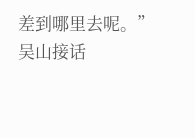差到哪里去呢。”
吴山接话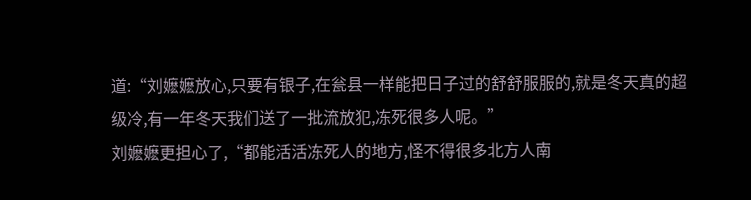道:“刘嬷嬷放心,只要有银子,在瓮县一样能把日子过的舒舒服服的,就是冬天真的超级冷,有一年冬天我们送了一批流放犯,冻死很多人呢。”
刘嬷嬷更担心了,“都能活活冻死人的地方,怪不得很多北方人南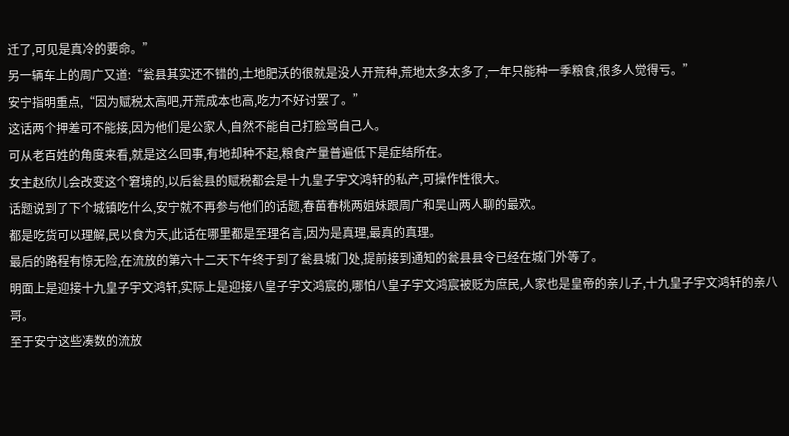迁了,可见是真冷的要命。”
另一辆车上的周广又道:“瓮县其实还不错的,土地肥沃的很就是没人开荒种,荒地太多太多了,一年只能种一季粮食,很多人觉得亏。”
安宁指明重点,“因为赋税太高吧,开荒成本也高,吃力不好讨罢了。”
这话两个押差可不能接,因为他们是公家人,自然不能自己打脸骂自己人。
可从老百姓的角度来看,就是这么回事,有地却种不起,粮食产量普遍低下是症结所在。
女主赵欣儿会改变这个窘境的,以后瓮县的赋税都会是十九皇子宇文鸿轩的私产,可操作性很大。
话题说到了下个城镇吃什么,安宁就不再参与他们的话题,春苗春桃两姐妹跟周广和吴山两人聊的最欢。
都是吃货可以理解,民以食为天,此话在哪里都是至理名言,因为是真理,最真的真理。
最后的路程有惊无险,在流放的第六十二天下午终于到了瓮县城门处,提前接到通知的瓮县县令已经在城门外等了。
明面上是迎接十九皇子宇文鸿轩,实际上是迎接八皇子宇文鸿宸的,哪怕八皇子宇文鸿宸被贬为庶民,人家也是皇帝的亲儿子,十九皇子宇文鸿轩的亲八哥。
至于安宁这些凑数的流放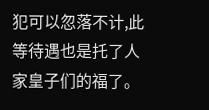犯可以忽落不计,此等待遇也是托了人家皇子们的福了。